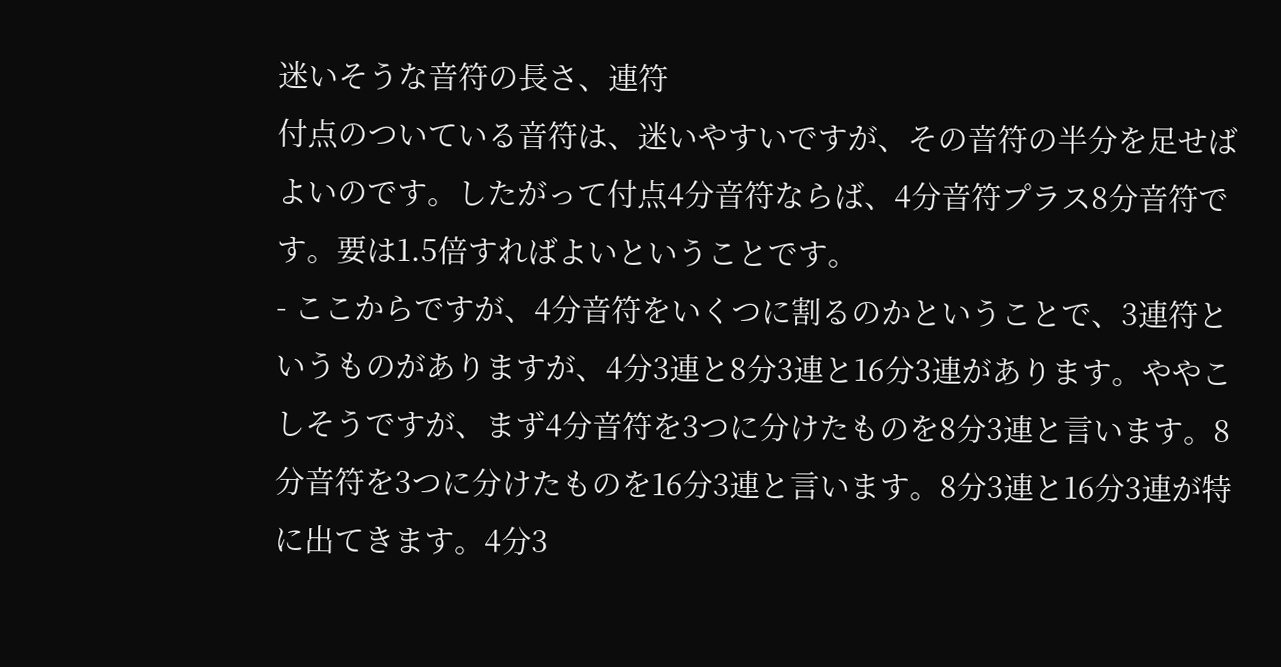迷いそうな音符の長さ、連符
付点のついている音符は、迷いやすいですが、その音符の半分を足せばよいのです。したがって付点4分音符ならば、4分音符プラス8分音符です。要は1.5倍すればよいということです。
- ここからですが、4分音符をいくつに割るのかということで、3連符というものがありますが、4分3連と8分3連と16分3連があります。ややこしそうですが、まず4分音符を3つに分けたものを8分3連と言います。8分音符を3つに分けたものを16分3連と言います。8分3連と16分3連が特に出てきます。4分3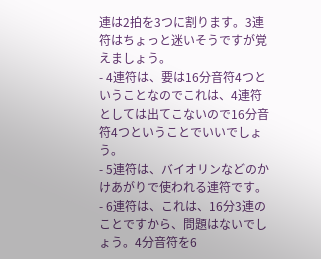連は2拍を3つに割ります。3連符はちょっと迷いそうですが覚えましょう。
- 4連符は、要は16分音符4つということなのでこれは、4連符としては出てこないので16分音符4つということでいいでしょう。
- 5連符は、バイオリンなどのかけあがりで使われる連符です。
- 6連符は、これは、16分3連のことですから、問題はないでしょう。4分音符を6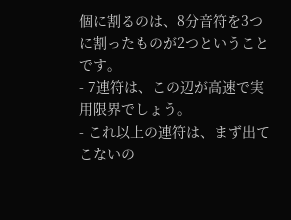個に割るのは、8分音符を3つに割ったものが2つということです。
- 7連符は、この辺が高速で実用限界でしょう。
- これ以上の連符は、まず出てこないの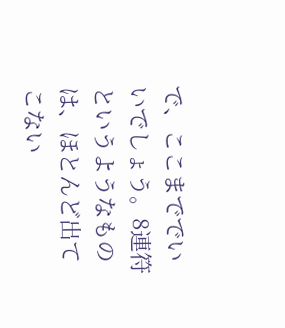で、ここまででいいでしょう。8連符というようなものは、ほとんど出てこない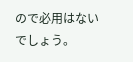ので必用はないでしょう。